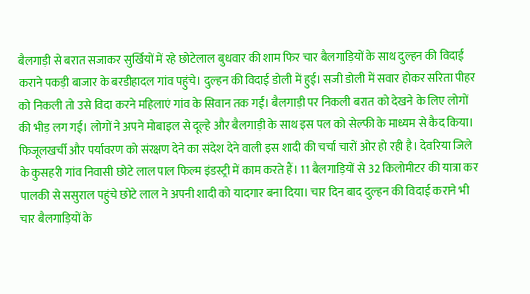बैलगाड़ी से बरात सजाकर सुर्खियों में रहे छोटेलाल बुधवार की शाम फिर चार बैलगाड़ियों के साथ दुल्हन की विदाई कराने पकड़ी बाजार के बरडीहादल गांव पहुंचे। दुल्हन की विदाई डोली में हुई। सजी डोली में सवार होकर सरिता पीहर को निकली तो उसे विदा करने महिलाएं गांव के सिवान तक गईं। बैलगाड़ी पर निकली बरात को देखने के लिए लोगों की भीड़ लग गई। लोगों ने अपने मोबाइल से दूल्हे और बैलगाड़ी के साथ इस पल को सेल्फी के माध्यम से कैद किया।
फिजूलखर्ची और पर्यावरण को संरक्षण देने का संदेश देने वाली इस शादी की चर्चा चारों ओर हो रही है। देवरिया जिले के कुसहरी गांव निवासी छोटे लाल पाल फिल्म इंडस्ट्री में काम करते हैं। 11 बैलगाड़ियों से 32 किलोमीटर की यात्रा कर पालकी से ससुराल पहुंचे छोटे लाल ने अपनी शादी को यादगार बना दिया। चार दिन बाद दुल्हन की विदाई कराने भी चार बैलगाड़ियों के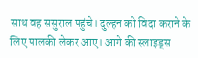साथ वह ससुराल पहुंचे। दुल्हन को विदा कराने के लिए पालकी लेकर आए। आगे की स्लाइड्स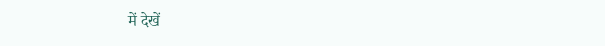में देखें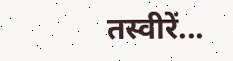तस्वीरें...